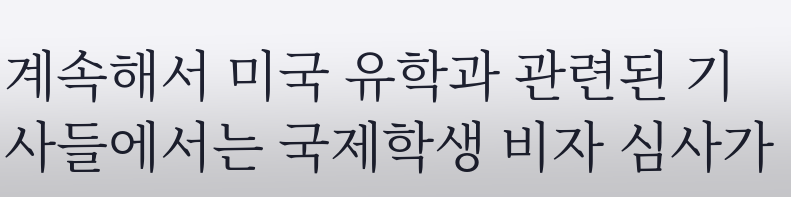계속해서 미국 유학과 관련된 기사들에서는 국제학생 비자 심사가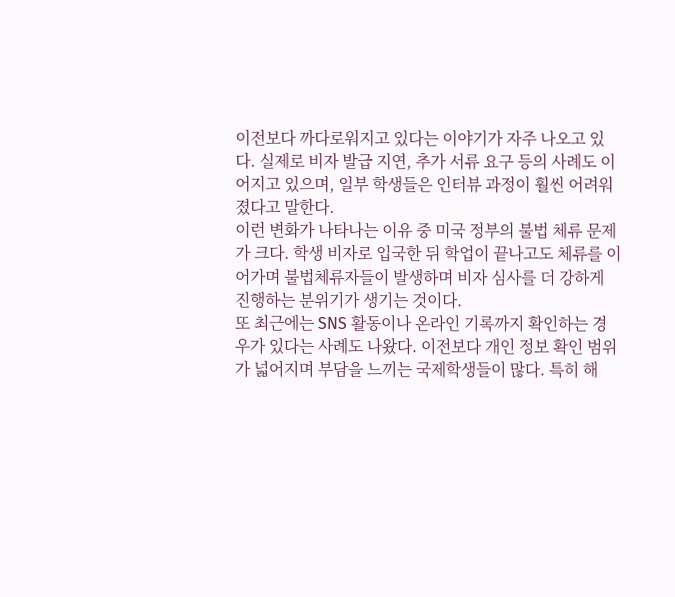이전보다 까다로워지고 있다는 이야기가 자주 나오고 있다. 실제로 비자 발급 지연, 추가 서류 요구 등의 사례도 이어지고 있으며, 일부 학생들은 인터뷰 과정이 훨씬 어려워졌다고 말한다.
이런 변화가 나타나는 이유 중 미국 정부의 불법 체류 문제가 크다. 학생 비자로 입국한 뒤 학업이 끝나고도 체류를 이어가며 불법체류자들이 발생하며 비자 심사를 더 강하게 진행하는 분위기가 생기는 것이다.
또 최근에는 SNS 활동이나 온라인 기록까지 확인하는 경우가 있다는 사례도 나왔다. 이전보다 개인 정보 확인 범위가 넓어지며 부담을 느끼는 국제학생들이 많다. 특히 해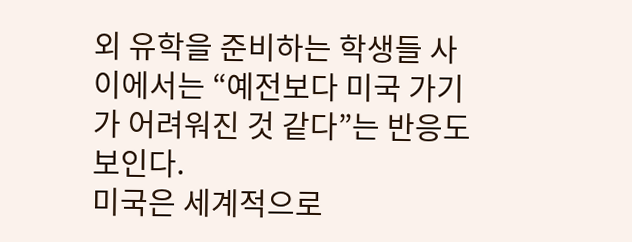외 유학을 준비하는 학생들 사이에서는 “예전보다 미국 가기가 어려워진 것 같다”는 반응도 보인다.
미국은 세계적으로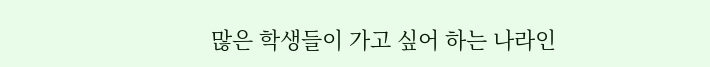많은 학생들이 가고 싶어 하는 나라인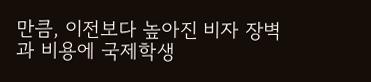만큼, 이전보다 높아진 비자 장벽과 비용에 국제학생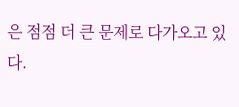은 점점 더 큰 문제로 다가오고 있다.